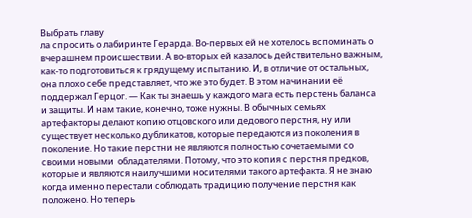Выбрать главу
ла спросить о лабиринте Герарда. Во-первых ей не хотелось вспоминать о вчерашнем происшествии. А во-вторых ей казалось действительно важным, как-то подготовиться к грядущему испытанию. И, в отличие от остальных, она плохо себе представляет, что же это будет. В этом начинании её поддержал Герцог. — Как ты знаешь у каждого мага есть перстень баланса и защиты. И нам такие, конечно, тоже нужны. В обычных семьях артефакторы делают копию отцовского или дедового перстня, ну или существует несколько дубликатов, которые передаются из поколения в поколение. Но такие перстни не являются полностью сочетаемыми со своими новыми  обладателями. Потому, что это копия с перстня предков, которые и являются наилучшими носителями такого артефакта. Я не знаю когда именно перестали соблюдать традицию получение перстня как положено. Но теперь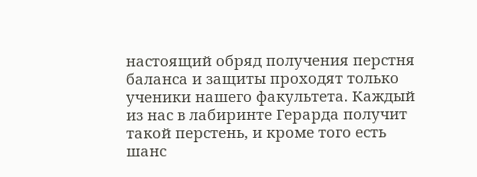настоящий обряд получения перстня баланса и защиты проходят только ученики нашего факультета. Каждый из нас в лабиринте Герарда получит такой перстень, и кроме того есть шанс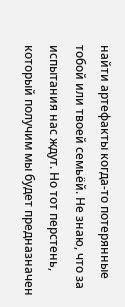найти артефакты когда-то потерянные тобой или твоей семьёй. Не знаю, что за испытания нас ждут. Но тот перстень, который получим мы будет предназначен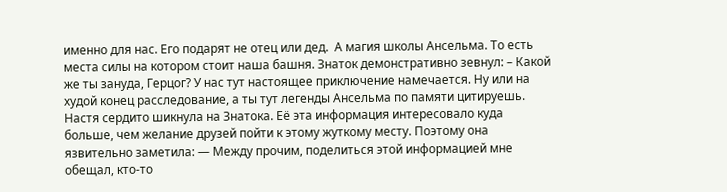именно для нас. Его подарят не отец или дед.  А магия школы Ансельма. То есть места силы на котором стоит наша башня. Знаток демонстративно зевнул: – Какой же ты зануда, Герцог? У нас тут настоящее приключение намечается. Ну или на худой конец расследование, а ты тут легенды Ансельма по памяти цитируешь. Настя сердито шикнула на Знатока. Её эта информация интересовало куда больше, чем желание друзей пойти к этому жуткому месту. Поэтому она язвительно заметила: — Между прочим, поделиться этой информацией мне обещал, кто-то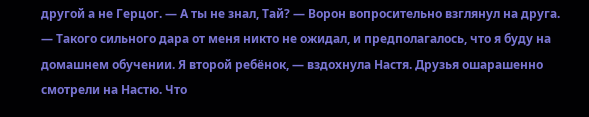другой а не Герцог. — А ты не знал, Тай? — Ворон вопросительно взглянул на друга. — Такого сильного дара от меня никто не ожидал, и предполагалось, что я буду на домашнем обучении. Я второй ребёнок, — вздохнула Настя. Друзья ошарашенно смотрели на Настю. Что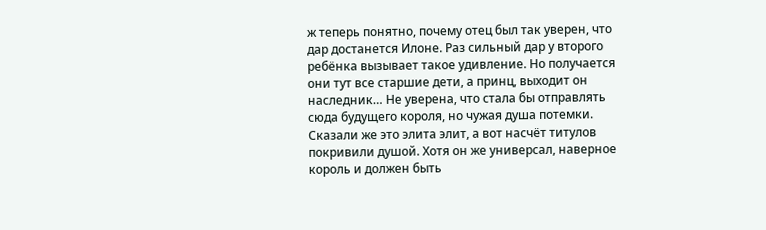ж теперь понятно, почему отец был так уверен, что дар достанется Илоне. Раз сильный дар у второго ребёнка вызывает такое удивление. Но получается они тут все старшие дети, а принц, выходит он наследник… Не уверена, что стала бы отправлять сюда будущего короля, но чужая душа потемки. Сказали же это элита элит, а вот насчёт титулов покривили душой. Хотя он же универсал, наверное король и должен быть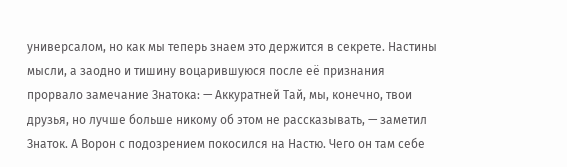универсалом, но как мы теперь знаем это держится в секрете. Настины мысли, а заодно и тишину воцарившуюся после её признания прорвало замечание Знатока: — Аккуратней Тай, мы, конечно, твои друзья, но лучше больше никому об этом не рассказывать, — заметил Знаток. А Ворон с подозрением покосился на Настю. Чего он там себе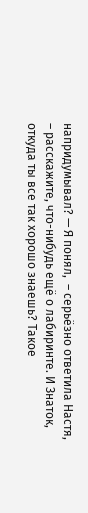напридумывал? — Я понял,  – серьёзно ответила Настя,  – расскажите, что-нибудь ещё о лабиринте. И Знаток, откуда ты все так хорошо знаешь? Такое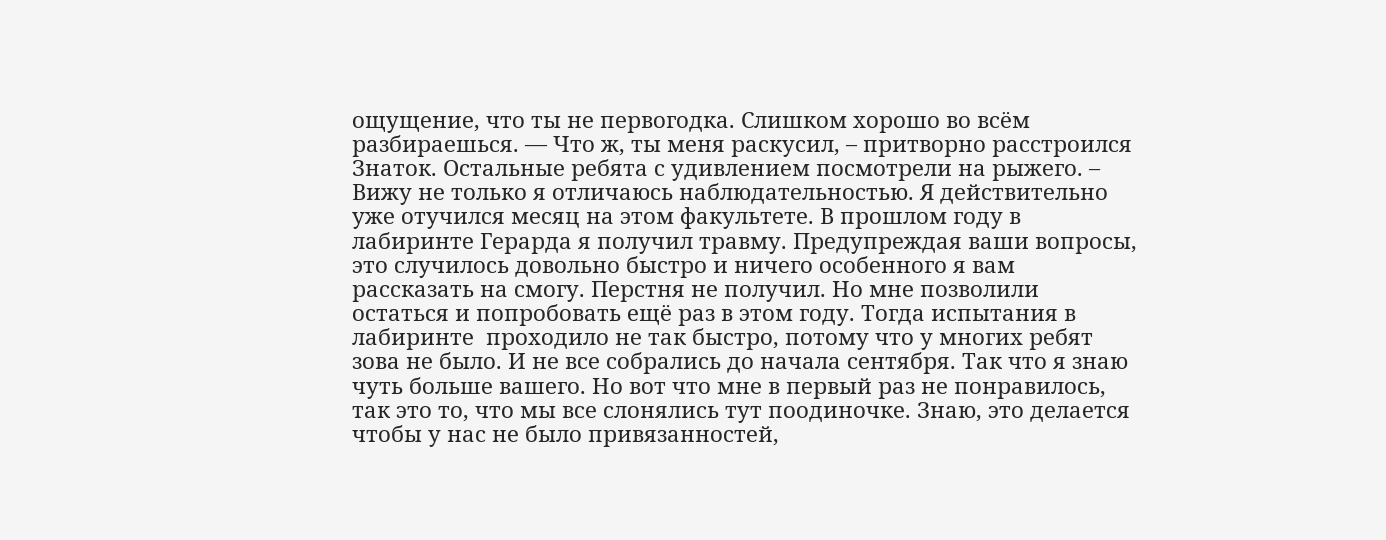ощущение, что ты не первогодка. Слишком хорошо во всём разбираешься. — Что ж, ты меня раскусил, – притворно расстроился Знаток. Остальные ребята с удивлением посмотрели на рыжего. – Вижу не только я отличаюсь наблюдательностью. Я действительно уже отучился месяц на этом факультете. В прошлом году в лабиринте Герарда я получил травму. Предупреждая ваши вопросы, это случилось довольно быстро и ничего особенного я вам рассказать на смогу. Перстня не получил. Но мне позволили остаться и попробовать ещё раз в этом году. Тогда испытания в лабиринте  проходило не так быстро, потому что у многих ребят зова не было. И не все собрались до начала сентября. Так что я знаю чуть больше вашего. Но вот что мне в первый раз не понравилось, так это то, что мы все слонялись тут поодиночке. Знаю, это делается чтобы у нас не было привязанностей,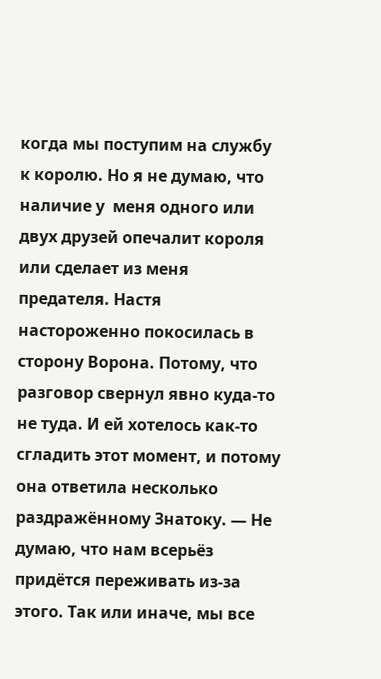когда мы поступим на службу к королю. Но я не думаю, что наличие у  меня одного или двух друзей опечалит короля или сделает из меня предателя. Настя настороженно покосилась в сторону Ворона. Потому, что разговор свернул явно куда-то не туда. И ей хотелось как-то сгладить этот момент, и потому она ответила несколько раздражённому Знатоку. — Не думаю, что нам всерьёз придётся переживать из-за этого. Так или иначе, мы все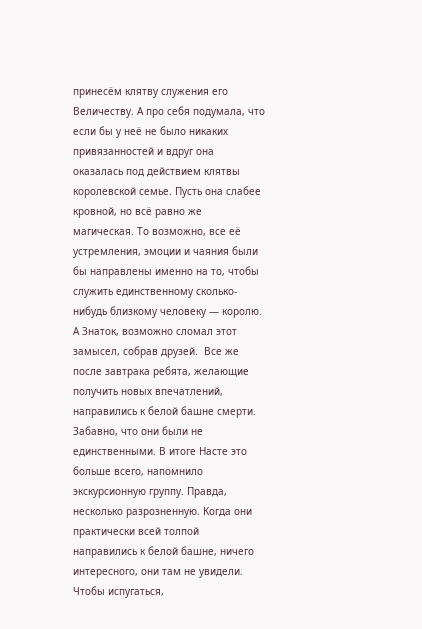принесём клятву служения его Величеству. А про себя подумала, что если бы у неё не было никаких привязанностей и вдруг она оказалась под действием клятвы королевской семье. Пусть она слабее кровной, но всё равно же магическая. То возможно, все её устремления, эмоции и чаяния были бы направлены именно на то, чтобы служить единственному сколько-нибудь близкому человеку — королю. А Знаток, возможно сломал этот замысел, собрав друзей.  Все же после завтрака ребята, желающие получить новых впечатлений, направились к белой башне смерти. Забавно, что они были не единственными. В итоге Насте это больше всего, напомнило экскурсионную группу. Правда, несколько разрозненную. Когда они практически всей толпой направились к белой башне, ничего интересного, они там не увидели. Чтобы испугаться,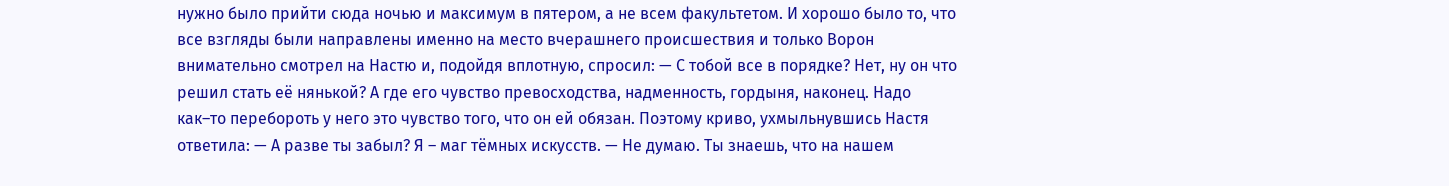нужно было прийти сюда ночью и максимум в пятером, а не всем факультетом. И хорошо было то, что все взгляды были направлены именно на место вчерашнего происшествия и только Ворон внимательно смотрел на Настю и, подойдя вплотную, спросил: — С тобой все в порядке? Нет, ну он что решил стать её нянькой? А где его чувство превосходства, надменность, гордыня, наконец. Надо как–то перебороть у него это чувство того, что он ей обязан. Поэтому криво, ухмыльнувшись Настя ответила: — А разве ты забыл? Я – маг тёмных искусств. — Не думаю. Ты знаешь, что на нашем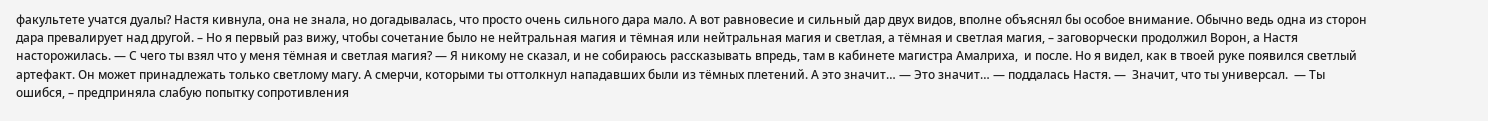факультете учатся дуалы? Настя кивнула, она не знала, но догадывалась, что просто очень сильного дара мало. А вот равновесие и сильный дар двух видов, вполне объяснял бы особое внимание. Обычно ведь одна из сторон дара превалирует над другой. – Но я первый раз вижу, чтобы сочетание было не нейтральная магия и тёмная или нейтральная магия и светлая, а тёмная и светлая магия, – заговорчески продолжил Ворон, а Настя насторожилась. — С чего ты взял что у меня тёмная и светлая магия? — Я никому не сказал, и не собираюсь рассказывать впредь, там в кабинете магистра Амалриха,  и после. Но я видел, как в твоей руке появился светлый артефакт. Он может принадлежать только светлому магу. А смерчи, которыми ты оттолкнул нападавших были из тёмных плетений. А это значит… — Это значит… — поддалась Настя. —  Значит, что ты универсал.  — Ты ошибся, – предприняла слабую попытку сопротивления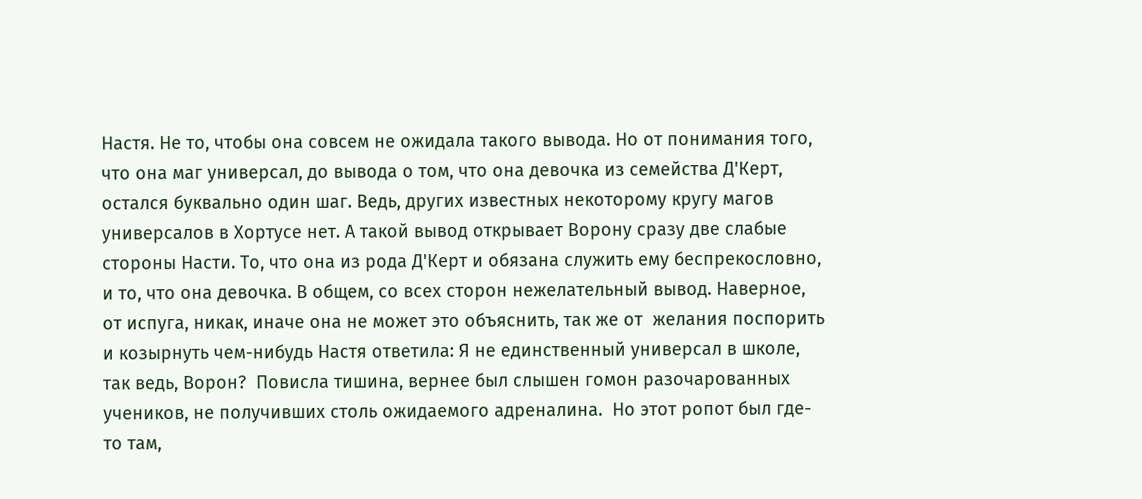Настя. Не то, чтобы она совсем не ожидала такого вывода. Но от понимания того, что она маг универсал, до вывода о том, что она девочка из семейства Д'Керт, остался буквально один шаг. Ведь, других известных некоторому кругу магов универсалов в Хортусе нет. А такой вывод открывает Ворону сразу две слабые стороны Насти. То, что она из рода Д'Керт и обязана служить ему беспрекословно, и то, что она девочка. В общем, со всех сторон нежелательный вывод. Наверное, от испуга, никак, иначе она не может это объяснить, так же от  желания поспорить и козырнуть чем-нибудь Настя ответила: Я не единственный универсал в школе, так ведь, Ворон?  Повисла тишина, вернее был слышен гомон разочарованных учеников, не получивших столь ожидаемого адреналина.  Но этот ропот был где-то там,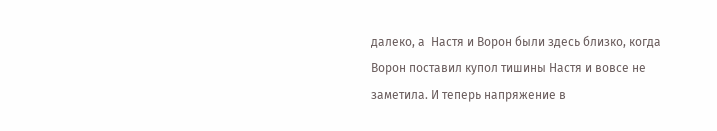далеко, а  Настя и Ворон были здесь близко, когда Ворон поставил купол тишины Настя и вовсе не заметила. И теперь напряжение в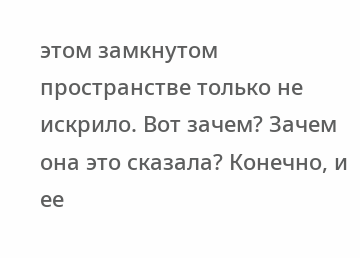этом замкнутом пространстве только не искрило. Вот зачем? Зачем она это сказала? Конечно, и ее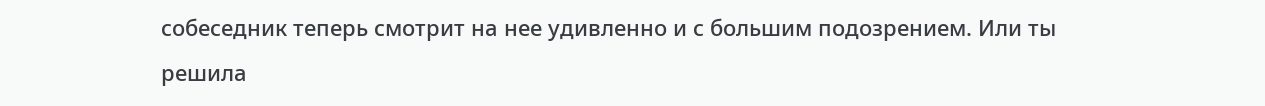собеседник теперь смотрит на нее удивленно и с большим подозрением. Или ты решила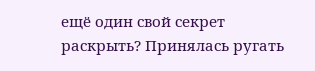ещё один свой секрет раскрыть? Принялась ругать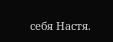себя Настя.